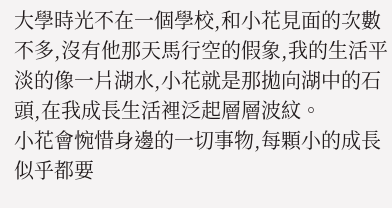大學時光不在一個學校,和小花見面的次數不多,沒有他那天馬行空的假象,我的生活平淡的像一片湖水,小花就是那拋向湖中的石頭,在我成長生活裡泛起層層波紋。
小花會惋惜身邊的一切事物,每顆小的成長似乎都要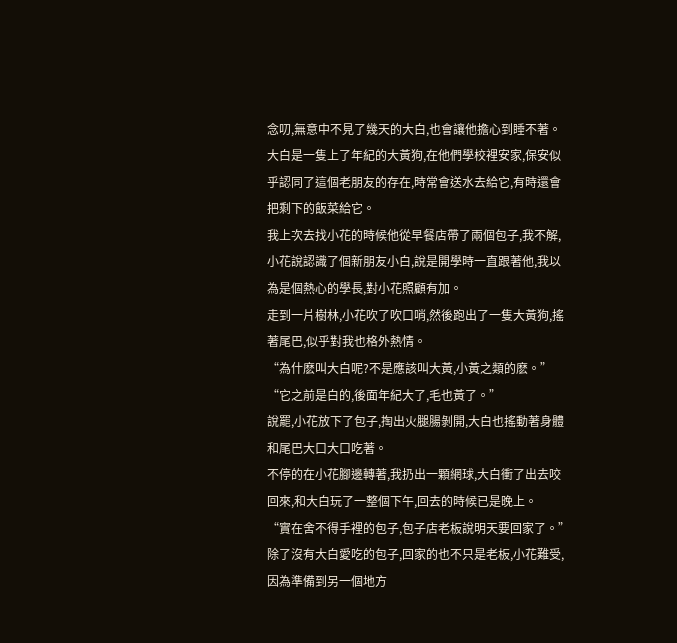念叨,無意中不見了幾天的大白,也會讓他擔心到睡不著。
大白是一隻上了年紀的大黃狗,在他們學校裡安家,保安似乎認同了這個老朋友的存在,時常會送水去給它,有時還會把剩下的飯菜給它。
我上次去找小花的時候他從早餐店帶了兩個包子,我不解,小花說認識了個新朋友小白,說是開學時一直跟著他,我以為是個熱心的學長,對小花照顧有加。
走到一片樹林,小花吹了吹口哨,然後跑出了一隻大黃狗,搖著尾巴,似乎對我也格外熱情。
“為什麽叫大白呢?不是應該叫大黃,小黃之類的麽。”
“它之前是白的,後面年紀大了,毛也黃了。”
說罷,小花放下了包子,掏出火腿腸剝開,大白也搖動著身體和尾巴大口大口吃著。
不停的在小花腳邊轉著,我扔出一顆網球,大白衝了出去咬回來,和大白玩了一整個下午,回去的時候已是晚上。
“實在舍不得手裡的包子,包子店老板說明天要回家了。”
除了沒有大白愛吃的包子,回家的也不只是老板,小花難受,因為準備到另一個地方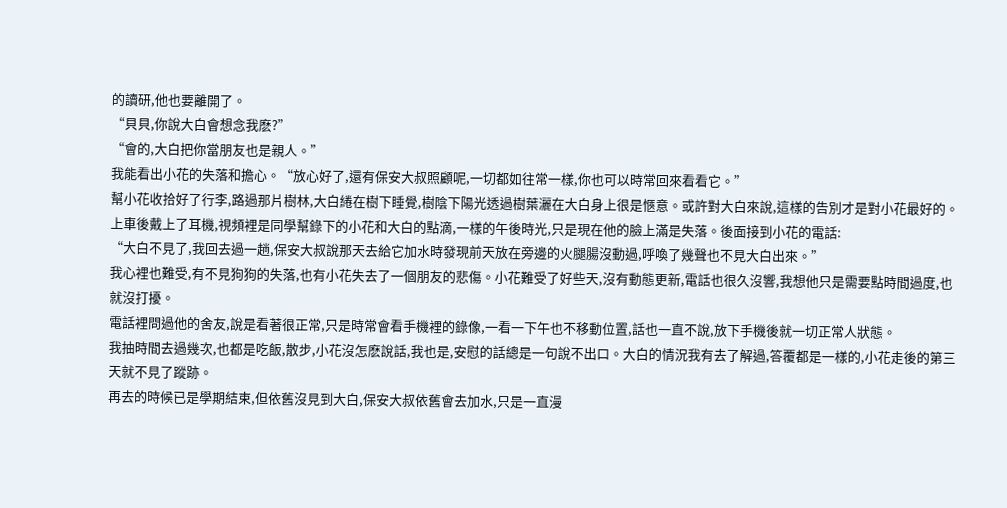的讀研,他也要離開了。
“貝貝,你說大白會想念我麽?”
“會的,大白把你當朋友也是親人。”
我能看出小花的失落和擔心。“放心好了,還有保安大叔照顧呢,一切都如往常一樣,你也可以時常回來看看它。”
幫小花收拾好了行李,路過那片樹林,大白綣在樹下睡覺,樹陰下陽光透過樹葉灑在大白身上很是愜意。或許對大白來說,這樣的告別才是對小花最好的。
上車後戴上了耳機,視頻裡是同學幫錄下的小花和大白的點滴,一樣的午後時光,只是現在他的臉上滿是失落。後面接到小花的電話:
“大白不見了,我回去過一趟,保安大叔說那天去給它加水時發現前天放在旁邊的火腿腸沒動過,呼喚了幾聲也不見大白出來。”
我心裡也難受,有不見狗狗的失落,也有小花失去了一個朋友的悲傷。小花難受了好些天,沒有動態更新,電話也很久沒響,我想他只是需要點時間過度,也就沒打擾。
電話裡問過他的舍友,說是看著很正常,只是時常會看手機裡的錄像,一看一下午也不移動位置,話也一直不說,放下手機後就一切正常人狀態。
我抽時間去過幾次,也都是吃飯,散步,小花沒怎麽說話,我也是,安慰的話總是一句說不出口。大白的情況我有去了解過,答覆都是一樣的,小花走後的第三天就不見了蹤跡。
再去的時候已是學期結束,但依舊沒見到大白,保安大叔依舊會去加水,只是一直漫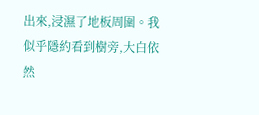出來,浸濕了地板周圍。我似乎隱約看到樹旁,大白依然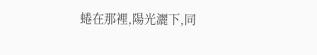蜷在那裡,陽光灑下,同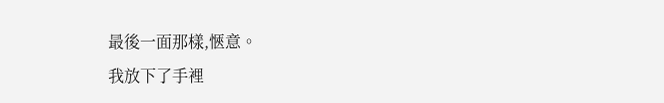最後一面那樣,愜意。
我放下了手裡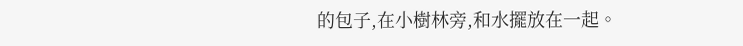的包子,在小樹林旁,和水擺放在一起。